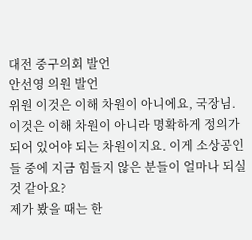대전 중구의회 발언
안선영 의원 발언
위원 이것은 이해 차원이 아니에요, 국장님. 이것은 이해 차원이 아니라 명확하게 정의가 되어 있어야 되는 차원이지요. 이게 소상공인들 중에 지금 힘들지 않은 분들이 얼마나 되실 것 같아요?
제가 봤을 때는 한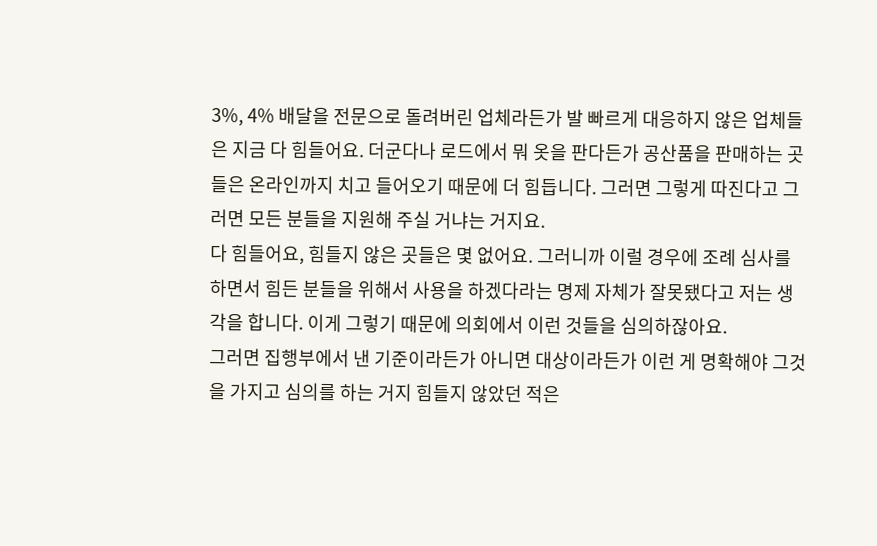3%, 4% 배달을 전문으로 돌려버린 업체라든가 발 빠르게 대응하지 않은 업체들은 지금 다 힘들어요. 더군다나 로드에서 뭐 옷을 판다든가 공산품을 판매하는 곳들은 온라인까지 치고 들어오기 때문에 더 힘듭니다. 그러면 그렇게 따진다고 그러면 모든 분들을 지원해 주실 거냐는 거지요.
다 힘들어요, 힘들지 않은 곳들은 몇 없어요. 그러니까 이럴 경우에 조례 심사를 하면서 힘든 분들을 위해서 사용을 하겠다라는 명제 자체가 잘못됐다고 저는 생각을 합니다. 이게 그렇기 때문에 의회에서 이런 것들을 심의하잖아요.
그러면 집행부에서 낸 기준이라든가 아니면 대상이라든가 이런 게 명확해야 그것을 가지고 심의를 하는 거지 힘들지 않았던 적은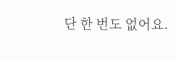단 한 번도 없어요.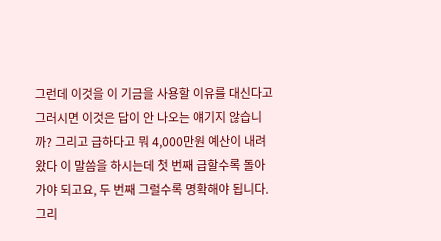그런데 이것을 이 기금을 사용할 이유를 대신다고 그러시면 이것은 답이 안 나오는 얘기지 않습니까? 그리고 급하다고 뭐 4,000만원 예산이 내려왔다 이 말씀을 하시는데 첫 번째 급할수록 돌아가야 되고요, 두 번째 그럴수록 명확해야 됩니다.
그리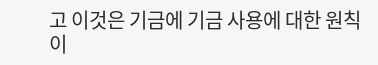고 이것은 기금에 기금 사용에 대한 원칙이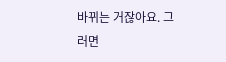바뀌는 거잖아요. 그러면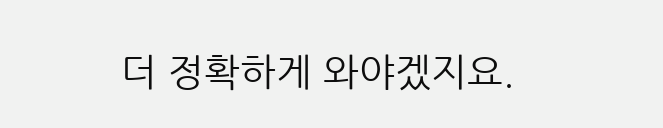더 정확하게 와야겠지요.